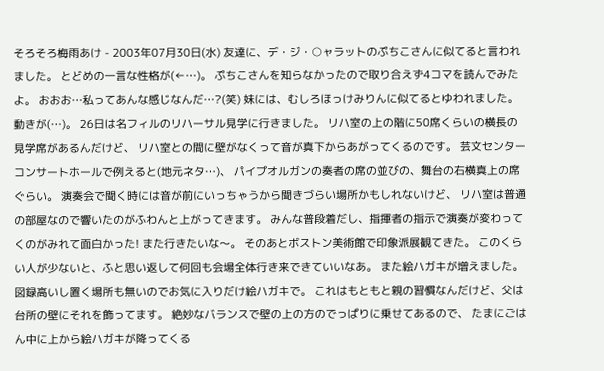そろそろ梅雨あけ - 2003年07月30日(水) 友達に、デ・ジ・○ャラットのぷちこさんに似てると言われました。 とどめの一言な性格が(←…)。 ぷちこさんを知らなかったので取り合えず4コマを読んでみたよ。 おおお…私ってあんな感じなんだ…?(笑) 妹には、むしろほっけみりんに似てるとゆわれました。 動きが(…)。 26日は名フィルのリハーサル見学に行きました。 リハ室の上の階に50席くらいの横長の見学席があるんだけど、 リハ室との間に壁がなくって音が真下からあがってくるのです。 芸文センターコンサートホールで例えると(地元ネタ…)、 パイプオルガンの奏者の席の並びの、舞台の右横真上の席ぐらい。 演奏会で聞く時には音が前にいっちゃうから聞きづらい場所かもしれないけど、 リハ室は普通の部屋なので響いたのがふわんと上がってきます。 みんな普段着だし、指揮者の指示で演奏が変わってくのがみれて面白かった! また行きたいな〜。 そのあとボストン美術館で印象派展観てきた。 このくらい人が少ないと、ふと思い返して何回も会場全体行き来できていいなあ。 また絵ハガキが増えました。 図録高いし置く場所も無いのでお気に入りだけ絵ハガキで。 これはもともと親の習慣なんだけど、父は台所の壁にそれを飾ってます。 絶妙なバランスで壁の上の方のでっぱりに乗せてあるので、 たまにごはん中に上から絵ハガキが降ってくる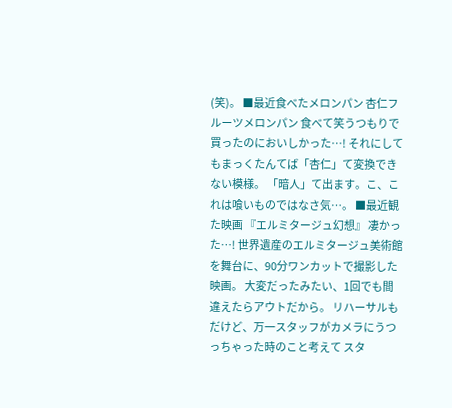(笑)。 ■最近食べたメロンパン 杏仁フルーツメロンパン 食べて笑うつもりで買ったのにおいしかった…! それにしてもまっくたんてば「杏仁」て変換できない模様。 「暗人」て出ます。こ、これは喰いものではなさ気…。 ■最近観た映画 『エルミタージュ幻想』 凄かった…! 世界遺産のエルミタージュ美術館を舞台に、90分ワンカットで撮影した映画。 大変だったみたい、1回でも間違えたらアウトだから。 リハーサルもだけど、万一スタッフがカメラにうつっちゃった時のこと考えて スタ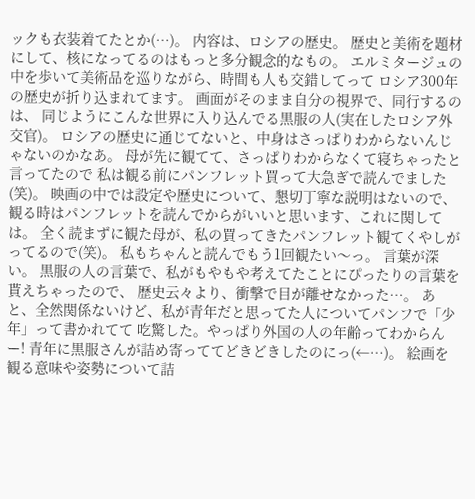ックも衣装着てたとか(…)。 内容は、ロシアの歴史。 歴史と美術を題材にして、核になってるのはもっと多分観念的なもの。 エルミタージュの中を歩いて美術品を巡りながら、時間も人も交錯してって ロシア300年の歴史が折り込まれてます。 画面がそのまま自分の視界で、同行するのは、 同じようにこんな世界に入り込んでる黒服の人(実在したロシア外交官)。 ロシアの歴史に通じてないと、中身はさっぱりわからないんじゃないのかなあ。 母が先に観てて、さっぱりわからなくて寝ちゃったと言ってたので 私は観る前にパンフレット買って大急ぎで読んでました(笑)。 映画の中では設定や歴史について、懇切丁寧な説明はないので、 観る時はパンフレットを読んでからがいいと思います、これに関しては。 全く読まずに観た母が、私の買ってきたパンフレット観てくやしがってるので(笑)。 私もちゃんと読んでもう1回観たい〜っ。 言葉が深い。 黒服の人の言葉で、私がもやもや考えてたことにぴったりの言葉を貰えちゃったので、 歴史云々より、衝撃で目が離せなかった…。 あと、全然関係ないけど、私が青年だと思ってた人についてパンフで「少年」って書かれてて 吃驚した。やっぱり外国の人の年齢ってわからんー! 青年に黒服さんが詰め寄っててどきどきしたのにっ(←…)。 絵画を観る意味や姿勢について詰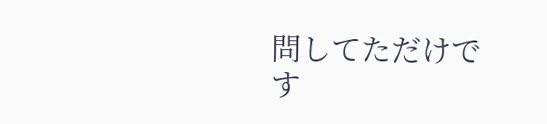問してただけです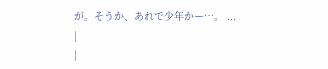が。そうか、あれで少年かー…。 ...
|
|